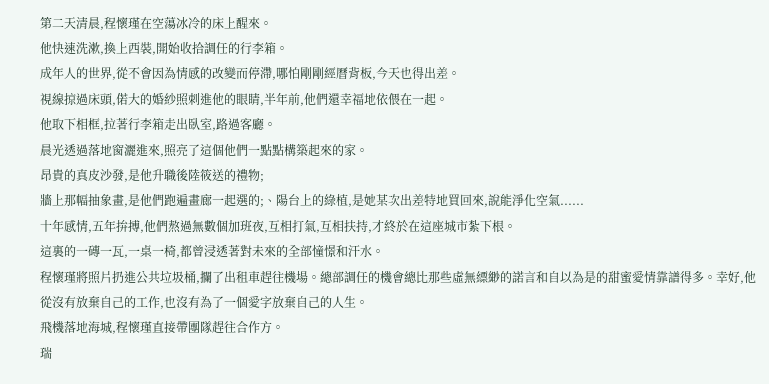第二天清晨,程懷瑾在空蕩冰冷的床上醒來。
他快速洗漱,換上西裝,開始收拾調任的行李箱。
成年人的世界,從不會因為情感的改變而停滯,哪怕剛剛經曆背板,今天也得出差。
視線掠過床頭,偌大的婚紗照刺進他的眼睛,半年前,他們還幸福地依偎在一起。
他取下相框,拉著行李箱走出臥室,路過客廳。
晨光透過落地窗灑進來,照亮了這個他們一點點構築起來的家。
昂貴的真皮沙發,是他升職後陸筱送的禮物;
牆上那幅抽象畫,是他們跑遍畫廊一起選的;、陽台上的綠植,是她某次出差特地買回來,說能淨化空氣......
十年感情,五年拚搏,他們熬過無數個加班夜,互相打氣,互相扶持,才終於在這座城市紮下根。
這裏的一磚一瓦,一桌一椅,都曾浸透著對未來的全部憧憬和汗水。
程懷瑾將照片扔進公共垃圾桶,攔了出租車趕往機場。總部調任的機會總比那些虛無縹緲的諾言和自以為是的甜蜜愛情靠譜得多。幸好,他從沒有放棄自己的工作,也沒有為了一個愛字放棄自己的人生。
飛機落地海城,程懷瑾直接帶團隊趕往合作方。
瑞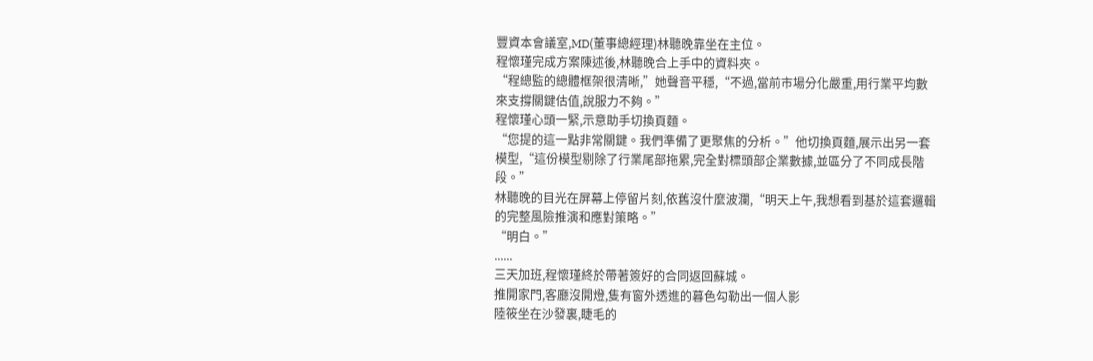豐資本會議室,MD(董事總經理)林聽晚靠坐在主位。
程懷瑾完成方案陳述後,林聽晚合上手中的資料夾。
“程總監的總體框架很清晰,”她聲音平穩,“不過,當前市場分化嚴重,用行業平均數來支撐關鍵估值,說服力不夠。”
程懷瑾心頭一緊,示意助手切換頁麵。
“您提的這一點非常關鍵。我們準備了更聚焦的分析。”他切換頁麵,展示出另一套模型,“這份模型剔除了行業尾部拖累,完全對標頭部企業數據,並區分了不同成長階段。”
林聽晚的目光在屏幕上停留片刻,依舊沒什麼波瀾,“明天上午,我想看到基於這套邏輯的完整風險推演和應對策略。”
“明白。”
......
三天加班,程懷瑾終於帶著簽好的合同返回蘇城。
推開家門,客廳沒開燈,隻有窗外透進的暮色勾勒出一個人影
陸筱坐在沙發裏,睫毛的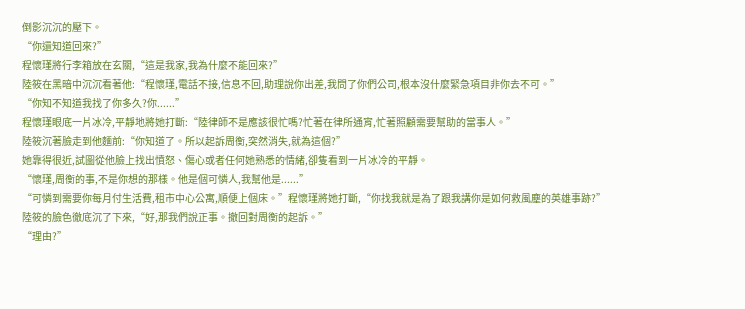倒影沉沉的壓下。
“你還知道回來?”
程懷瑾將行李箱放在玄關,“這是我家,我為什麼不能回來?”
陸筱在黑暗中沉沉看著他:“程懷瑾,電話不接,信息不回,助理說你出差,我問了你們公司,根本沒什麼緊急項目非你去不可。”
“你知不知道我找了你多久?你......”
程懷瑾眼底一片冰冷,平靜地將她打斷:“陸律師不是應該很忙嗎?忙著在律所通宵,忙著照顧需要幫助的當事人。”
陸筱沉著臉走到他麵前:“你知道了。所以起訴周衡,突然消失,就為這個?”
她靠得很近,試圖從他臉上找出憤怒、傷心或者任何她熟悉的情緒,卻隻看到一片冰冷的平靜。
“懷瑾,周衡的事,不是你想的那樣。他是個可憐人,我幫他是......”
“可憐到需要你每月付生活費,租市中心公寓,順便上個床。”程懷瑾將她打斷,“你找我就是為了跟我講你是如何救風塵的英雄事跡?”
陸筱的臉色徹底沉了下來,“好,那我們說正事。撤回對周衡的起訴。”
“理由?”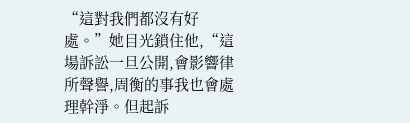“這對我們都沒有好處。”她目光鎖住他,“這場訴訟一旦公開,會影響律所聲譽,周衡的事我也會處理幹淨。但起訴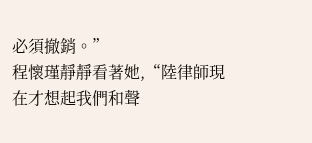必須撤銷。”
程懷瑾靜靜看著她,“陸律師現在才想起我們和聲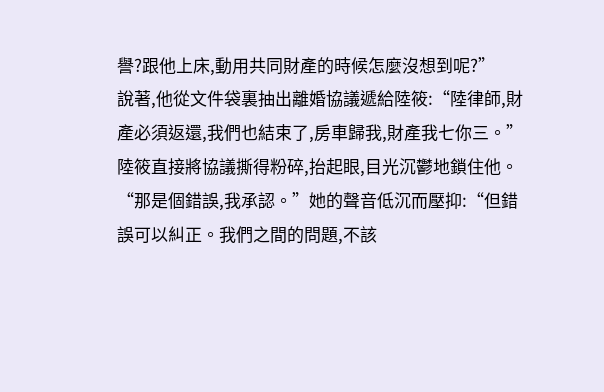譽?跟他上床,動用共同財產的時候怎麼沒想到呢?”
說著,他從文件袋裏抽出離婚協議遞給陸筱:“陸律師,財產必須返還,我們也結束了,房車歸我,財產我七你三。”
陸筱直接將協議撕得粉碎,抬起眼,目光沉鬱地鎖住他。
“那是個錯誤,我承認。”她的聲音低沉而壓抑:“但錯誤可以糾正。我們之間的問題,不該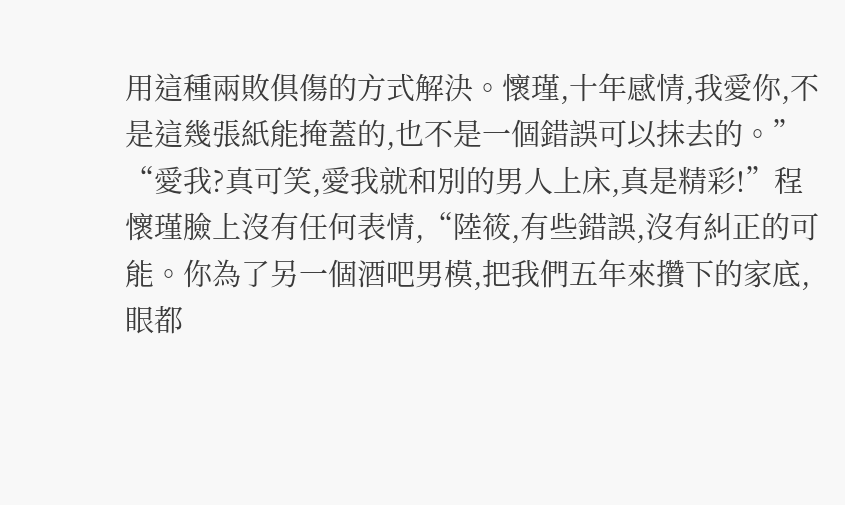用這種兩敗俱傷的方式解決。懷瑾,十年感情,我愛你,不是這幾張紙能掩蓋的,也不是一個錯誤可以抹去的。”
“愛我?真可笑,愛我就和別的男人上床,真是精彩!”程懷瑾臉上沒有任何表情,“陸筱,有些錯誤,沒有糾正的可能。你為了另一個酒吧男模,把我們五年來攢下的家底,眼都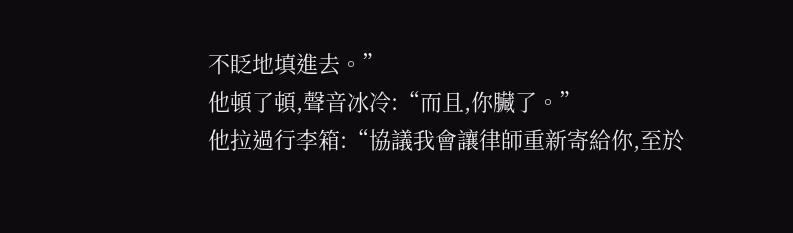不眨地填進去。”
他頓了頓,聲音冰冷:“而且,你臟了。”
他拉過行李箱:“協議我會讓律師重新寄給你,至於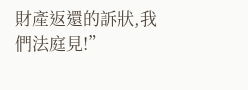財產返還的訴狀,我們法庭見!”